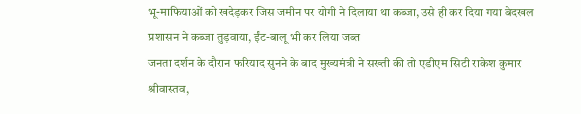भू-माफियाओं को खदेड़कर जिस जमीन पर योगी ने दिलाया था कब्जा, उसे ही कर दिया गया बेदखल
प्रशासन ने कब्जा तुड़वाया, ईंट-बालू भी कर लिया जब्त
जनता दर्शन के दौरान फरियाद सुनने के बाद मुख्यमंत्री ने सख्ती की तो एडीएम सिटी राकेश कुमार श्रीवास्तव,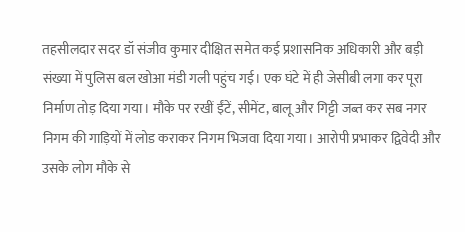तहसीलदार सदर डॉ संजीव कुमार दीक्षित समेत कई प्रशासनिक अधिकारी और बड़ी संख्या में पुलिस बल खोआ मंडी गली पहुंच गई। एक घंटे में ही जेसीबी लगा कर पूरा निर्माण तोड़ दिया गया। मौके पर रखीं ईंटें, सीमेंट, बालू और गिट्टी जब्त कर सब नगर निगम की गाड़ियों में लोड कराकर निगम भिजवा दिया गया। आरोपी प्रभाकर द्विवेदी और उसके लोग मौके से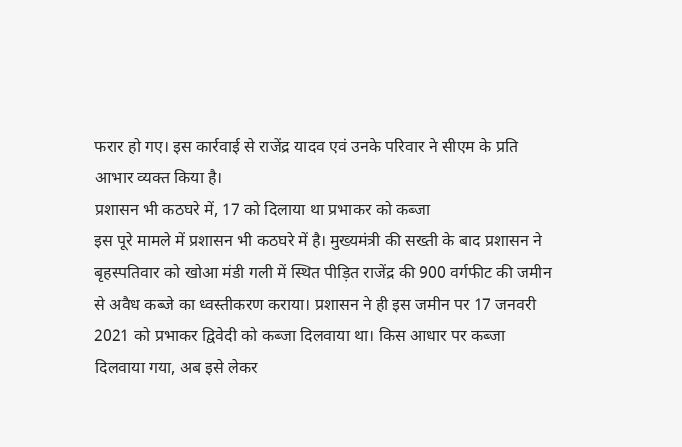फरार हो गए। इस कार्रवाई से राजेंद्र यादव एवं उनके परिवार ने सीएम के प्रति आभार व्यक्त किया है।
प्रशासन भी कठघरे में, 17 को दिलाया था प्रभाकर को कब्जा
इस पूरे मामले में प्रशासन भी कठघरे में है। मुख्यमंत्री की सख्ती के बाद प्रशासन ने बृहस्पतिवार को खोआ मंडी गली में स्थित पीड़ित राजेंद्र की 900 वर्गफीट की जमीन से अवैध कब्जे का ध्वस्तीकरण कराया। प्रशासन ने ही इस जमीन पर 17 जनवरी 2021 को प्रभाकर द्विवेदी को कब्जा दिलवाया था। किस आधार पर कब्जा दिलवाया गया, अब इसे लेकर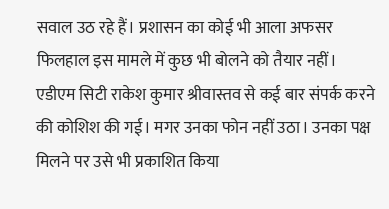सवाल उठ रहे हैं। प्रशासन का कोई भी आला अफसर फिलहाल इस मामले में कुछ भी बोलने को तैयार नहीं। एडीएम सिटी राकेश कुमार श्रीवास्तव से कई बार संपर्क करने की कोशिश की गई। मगर उनका फोन नहीं उठा। उनका पक्ष मिलने पर उसे भी प्रकाशित किया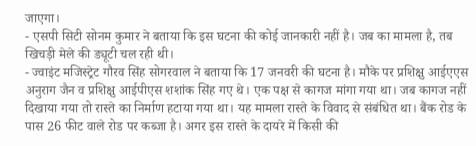जाएगा।
- एसपी सिटी सोनम कुमार ने बताया कि इस घटना की कोई जानकारी नहीं है। जब का मामला है, तब खिचड़ी मेले की ड्यूटी चल रही थी।
- ज्वाइंट मजिस्ट्रेट गौरव सिंह सोगरवाल ने बताया कि 17 जनवरी की घटना है। मौके पर प्रशिक्षु आईएएस अनुराग जैन व प्रशिक्षु आईपीएस शशांक सिंह गए थे। एक पक्ष से कागज मांगा गया था। जब कागज नहीं दिखाया गया तो रास्ते का निर्माण हटाया गया था। यह मामला रास्ते के विवाद से संबंधित था। बैंक रोड के पास 26 फीट वाले रोड पर कब्जा है। अगर इस रास्ते के दायरे में किसी की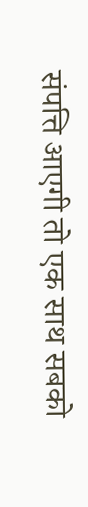संपत्ति आएगी तो एक साथ सबको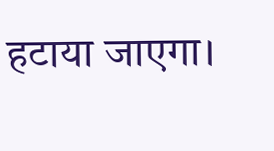हटाया जाएगा।